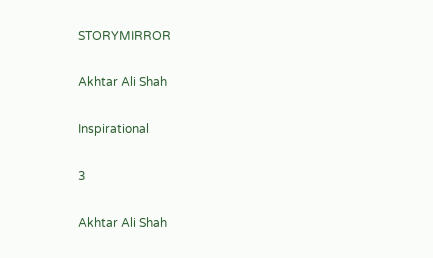STORYMIRROR

Akhtar Ali Shah

Inspirational

3

Akhtar Ali Shah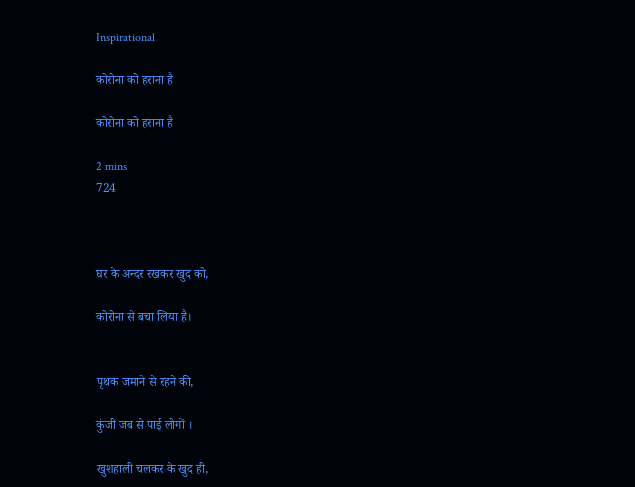Inspirational

कोरोना को हराना है

कोरोना को हराना है

2 mins
724



घर के अन्दर रखकर खुद को,

कोरोना से बचा लिया है।


पृथक जमाने से रहने की,

कुंजी जब से पाई लोगों ।

खुशहाली चलकर के खुद ही,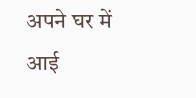अपने घर में आई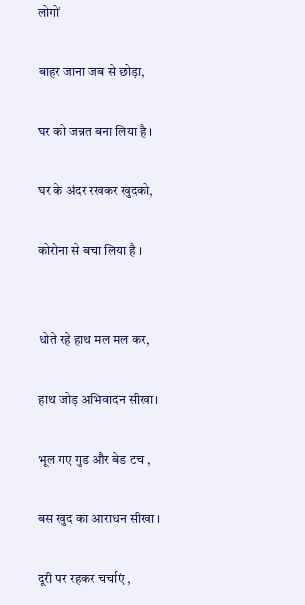लोगों

बाहर जाना जब से छोड़ा,

घर को जन्नत बना लिया है ।

घर के अंदर रखकर खुदको,

कोरोना से बचा लिया है ।


धोते रहे हाथ मल मल कर,

हाथ जोड़ अभिवादन सीखा।

भूल गए गुड और बेड टच ,

बस खुद का आराधन सीखा ।

दूरी पर रहकर चर्चाएं ,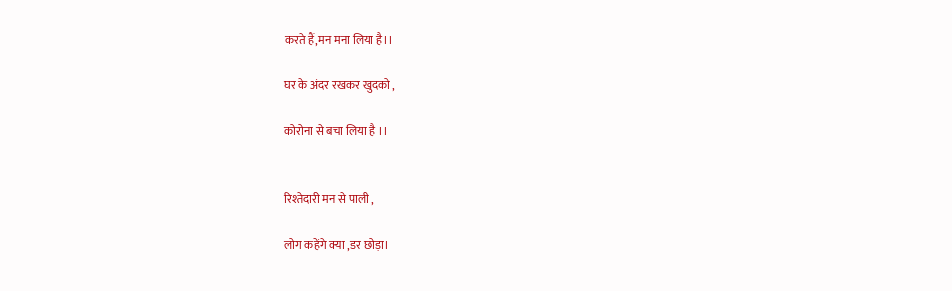करते हैं,मन मना लिया है।।

घर के अंदर रखकर खुदको ,

कोरोना से बचा लिया है ।।


रिश्तेदारी मन से पाली ,

लोग कहेंगे क्या ,डर छोड़ा।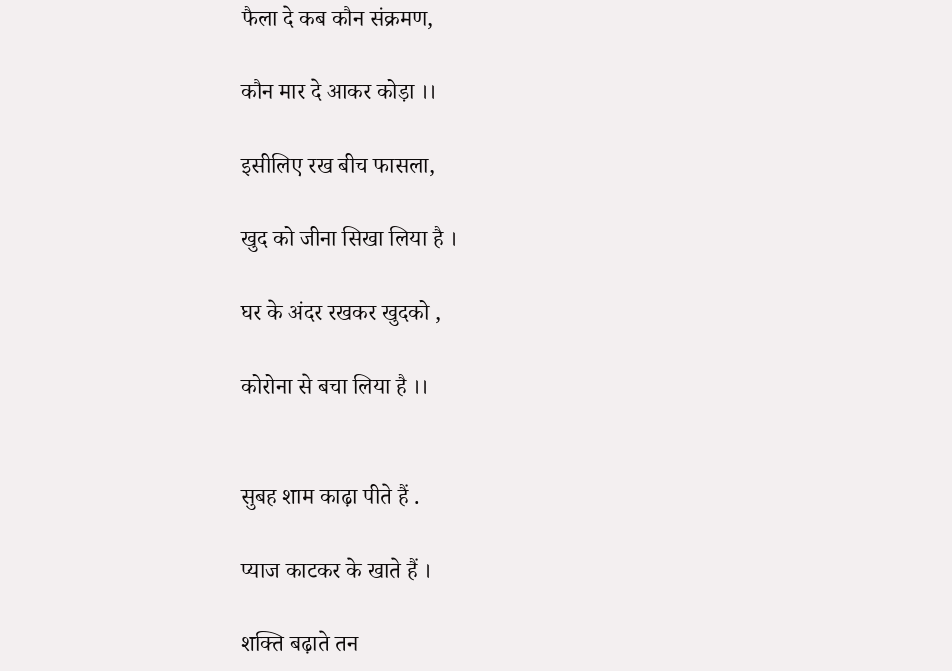फैला दे कब कौन संक्रमण,

कौन मार दे आकर कोड़ा ।।

इसीलिए रख बीच फासला,

खुद को जीना सिखा लिया है ।

घर के अंदर रखकर खुदको ,

कोरोना से बचा लिया है ।।


सुबह शाम काढ़ा पीते हैं .

प्याज काटकर के खाते हैं ।

शक्ति बढ़ाते तन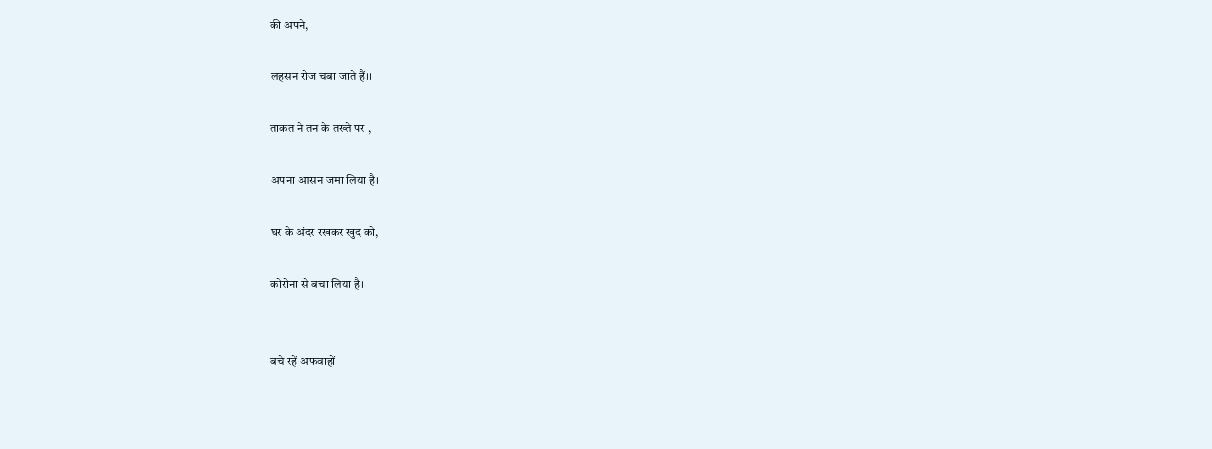की अपने,

लहसन रोज चबा जाते हैं।।

ताकत ने तन के तख्ते पर ,

अपना आसन जमा लिया है।

घर के अंदर रखकर खुद को,

कोरोना से बचा लिया है।


बचे रहें अफवाहों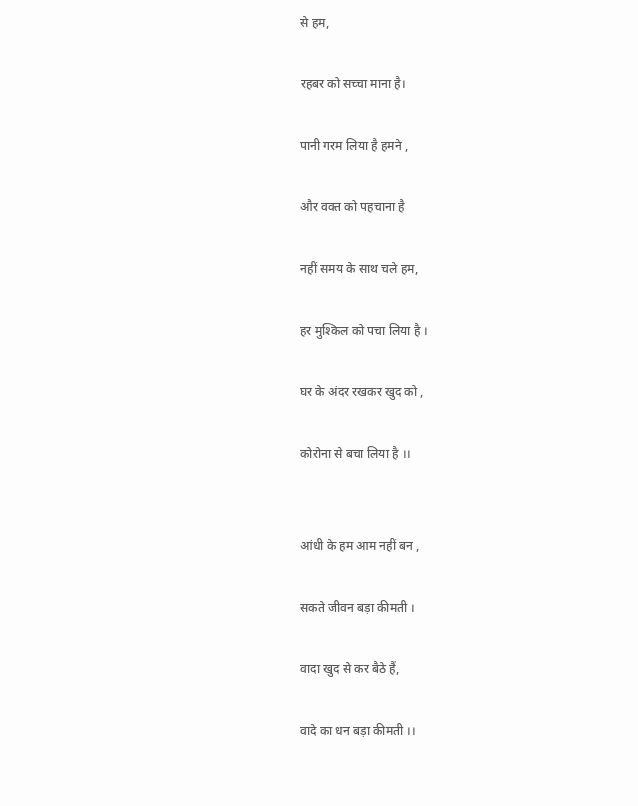से हम,

रहबर को सच्चा माना है।

पानी गरम लिया है हमने ,

और वक्त को पहचाना है

नहीं समय के साथ चले हम,

हर मुश्किल को पचा लिया है ।

घर के अंदर रखकर खुद को ,

कोरोना से बचा लिया है ।।


आंधी के हम आम नहीं बन ,

सकते जीवन बड़ा कीमती ।

वादा खुद से कर बैठे हैं,

वादे का धन बड़ा कीमती ।।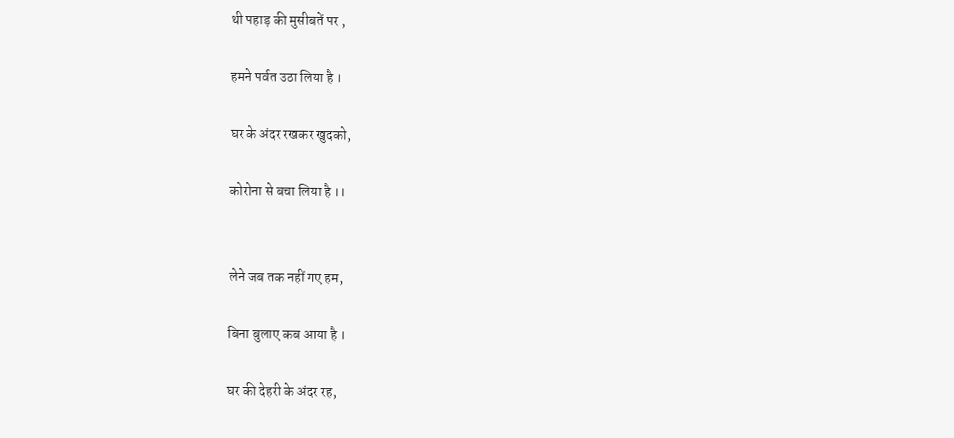थी पहाड़ की मुसीबतें पर ,

हमने पर्वत उठा लिया है ।

घर के अंदर रखकर खुदको,

कोरोना से बचा लिया है ।।


लेने जब तक नहीं गए हम,

बिना बुलाए कब आया है ।

घर की देहरी के अंदर रह,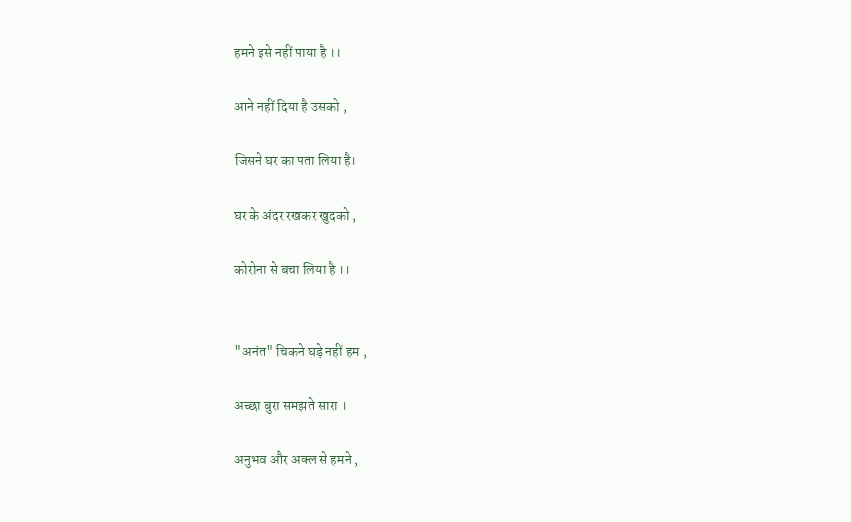हमने इसे नहीं पाया है ।।

आने नहीं दिया है उसको ,

जिसने घर का पता लिया है।

घर के अंदर रखकर खुदको ,

कोरोना से बचा लिया है ।।


"अनंत" चिकने घड़े नहीं हम ,

अच्छा बुरा समझते सारा ।

अनुभव और अक्ल से हमने ,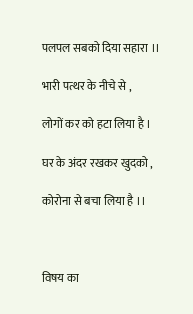पलपल सबको दिया सहारा ।।

भारी पत्थर के नीचे से ,

लोगों कर को हटा लिया है ।

घर के अंदर रखकर खुदको ,

कोरोना से बचा लिया है ।।



विषय का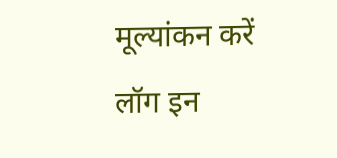मूल्यांकन करें
लॉग इन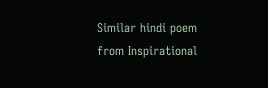Similar hindi poem from Inspirational